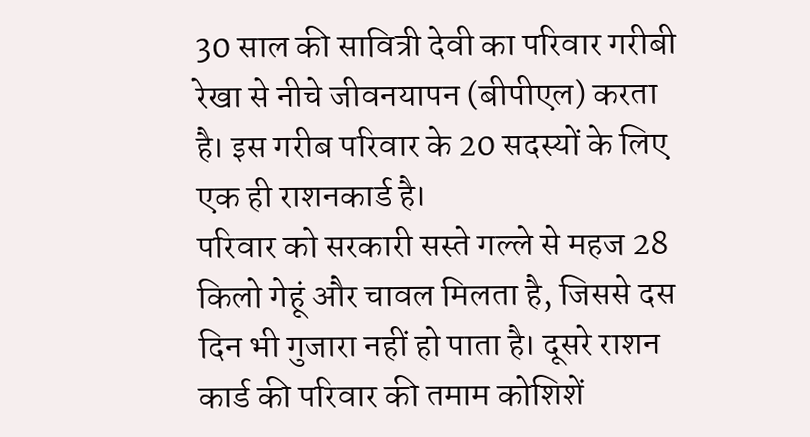30 साल की सावित्री देवी का परिवार गरीबी रेखा से नीचे जीवनयापन (बीपीएल) करता है। इस गरीब परिवार के 20 सदस्यों के लिए एक ही राशनकार्ड है।
परिवार को सरकारी सस्ते गल्ले से महज 28 किलो गेहूं और चावल मिलता है, जिससे दस दिन भी गुजारा नहीं हो पाता है। दूसरे राशन कार्ड की परिवार की तमाम कोशिशें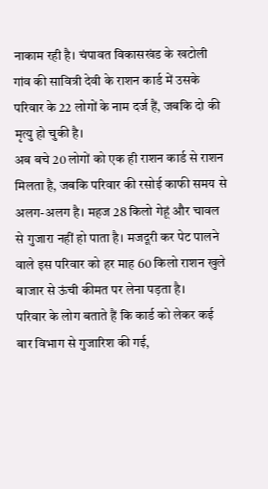नाकाम रही है। चंपावत विकासखंड के खटोली गांव की सावित्री देवी के राशन कार्ड में उसके परिवार के 22 लोगों के नाम दर्ज हैं, जबकि दो की मृत्यु हो चुकी है।
अब बचे 20 लोगों को एक ही राशन कार्ड से राशन मिलता है, जबकि परिवार की रसोई काफी समय से अलग-अलग है। महज 28 किलो गेहूं और चावल से गुजारा नहीं हो पाता है। मजदूरी कर पेट पालने वाले इस परिवार को हर माह 60 किलो राशन खुले बाजार से ऊंची कीमत पर लेना पड़ता है।
परिवार के लोग बताते हैं कि कार्ड को लेकर कई बार विभाग से गुजारिश की गई,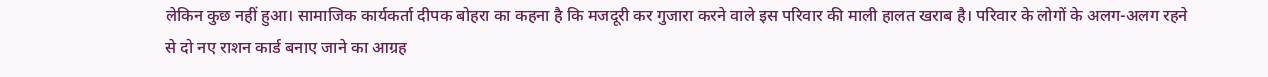लेकिन कुछ नहीं हुआ। सामाजिक कार्यकर्ता दीपक बोहरा का कहना है कि मजदूरी कर गुजारा करने वाले इस परिवार की माली हालत खराब है। परिवार के लोगों के अलग-अलग रहने से दो नए राशन कार्ड बनाए जाने का आग्रह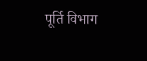पूर्ति विभाग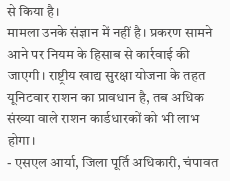से किया है।
मामला उनके संज्ञान में नहीं है। प्रकरण सामने आने पर नियम के हिसाब से कार्रवाई की जाएगी। राष्ट्रीय खाद्य सुरक्षा योजना के तहत यूनिटवार राशन का प्रावधान है, तब अधिक संख्या वाले राशन कार्डधारकों को भी लाभ होगा।
- एसएल आर्या, जिला पूर्ति अधिकारी, चंपावत